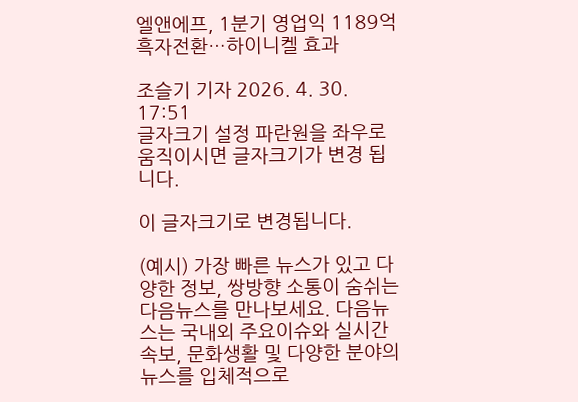엘앤에프, 1분기 영업익 1189억 흑자전환…하이니켈 효과

조슬기 기자 2026. 4. 30. 17:51
글자크기 설정 파란원을 좌우로 움직이시면 글자크기가 변경 됩니다.

이 글자크기로 변경됩니다.

(예시) 가장 빠른 뉴스가 있고 다양한 정보, 쌍방향 소통이 숨쉬는 다음뉴스를 만나보세요. 다음뉴스는 국내외 주요이슈와 실시간 속보, 문화생활 및 다양한 분야의 뉴스를 입체적으로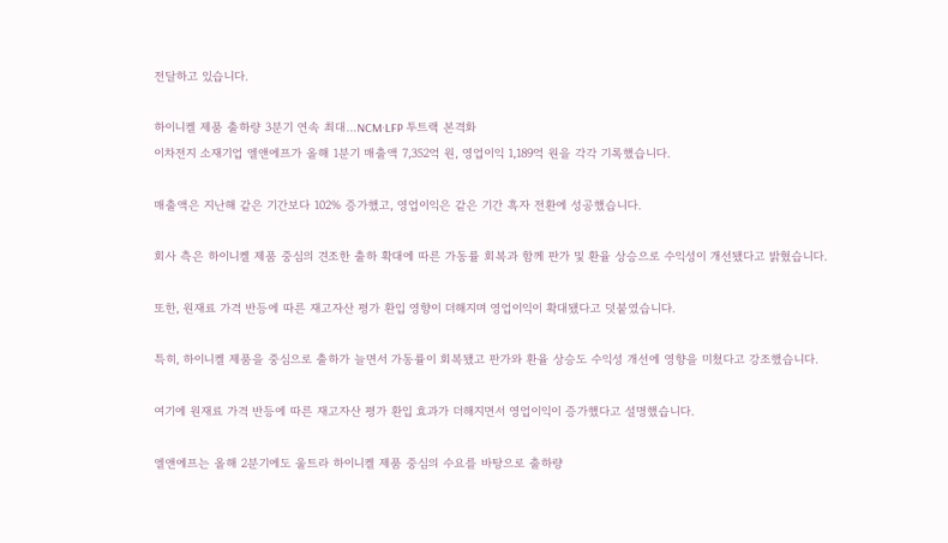전달하고 있습니다.

하이니켈 제품 출하량 3분기 연속 최대…NCM·LFP 투트랙 본격화
이차전지 소재기업 엘앤에프가 올해 1분기 매출액 7,352억 원, 영업이익 1,189억 원을 각각 기록했습니다.

매출액은 지난해 같은 기간보다 102% 증가했고, 영업이익은 같은 기간 흑자 전환에 성공했습니다.

회사 측은 하이니켈 제품 중심의 견조한 출하 확대에 따른 가동률 회복과 함께 판가 및 환율 상승으로 수익성이 개선됐다고 밝혔습니다.

또한, 원재료 가격 반등에 따른 재고자산 평가 환입 영향이 더해지며 영업이익이 확대됐다고 덧붙였습니다.

특히, 하이니켈 제품을 중심으로 출하가 늘면서 가동률이 회복됐고 판가와 환율 상승도 수익성 개선에 영향을 미쳤다고 강조했습니다.

여기에 원재료 가격 반등에 따른 재고자산 평가 환입 효과가 더해지면서 영업이익이 증가했다고 설명했습니다.

엘앤에프는 올해 2분기에도 울트라 하이니켈 제품 중심의 수요를 바탕으로 출하량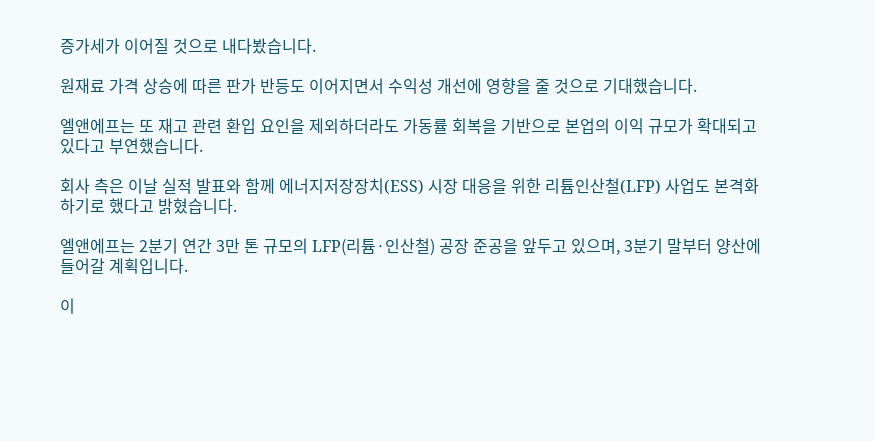증가세가 이어질 것으로 내다봤습니다.

원재료 가격 상승에 따른 판가 반등도 이어지면서 수익성 개선에 영향을 줄 것으로 기대했습니다.

엘앤에프는 또 재고 관련 환입 요인을 제외하더라도 가동률 회복을 기반으로 본업의 이익 규모가 확대되고 있다고 부연했습니다.

회사 측은 이날 실적 발표와 함께 에너지저장장치(ESS) 시장 대응을 위한 리튬인산철(LFP) 사업도 본격화하기로 했다고 밝혔습니다.

엘앤에프는 2분기 연간 3만 톤 규모의 LFP(리튬·인산철) 공장 준공을 앞두고 있으며, 3분기 말부터 양산에 들어갈 계획입니다.

이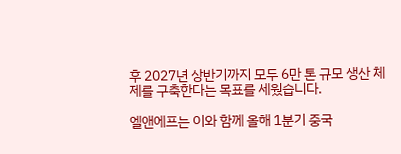후 2027년 상반기까지 모두 6만 톤 규모 생산 체제를 구축한다는 목표를 세웠습니다.

엘앤에프는 이와 함께 올해 1분기 중국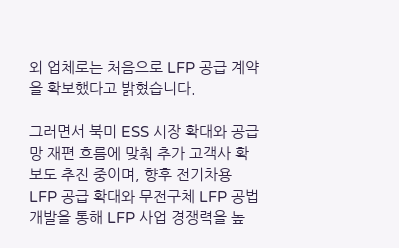외 업체로는 처음으로 LFP 공급 계약을 확보했다고 밝혔습니다.

그러면서 북미 ESS 시장 확대와 공급망 재편 흐름에 맞춰 추가 고객사 확보도 추진 중이며, 향후 전기차용 LFP 공급 확대와 무전구체 LFP 공법 개발을 통해 LFP 사업 경쟁력을 높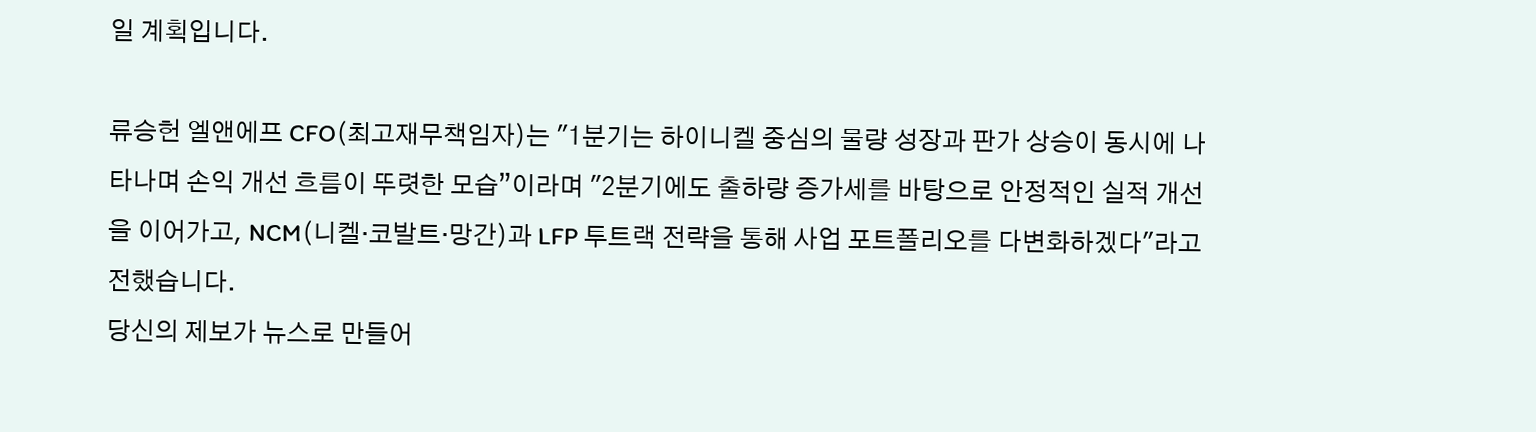일 계획입니다.

류승헌 엘앤에프 CFO(최고재무책임자)는 "1분기는 하이니켈 중심의 물량 성장과 판가 상승이 동시에 나타나며 손익 개선 흐름이 뚜렷한 모습”이라며 "2분기에도 출하량 증가세를 바탕으로 안정적인 실적 개선을 이어가고, NCM(니켈·코발트·망간)과 LFP 투트랙 전략을 통해 사업 포트폴리오를 다변화하겠다"라고 전했습니다.
당신의 제보가 뉴스로 만들어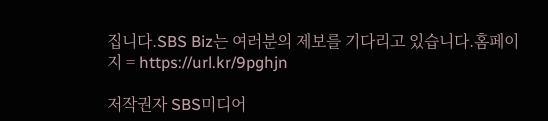집니다.SBS Biz는 여러분의 제보를 기다리고 있습니다.홈페이지 = https://url.kr/9pghjn

저작권자 SBS미디어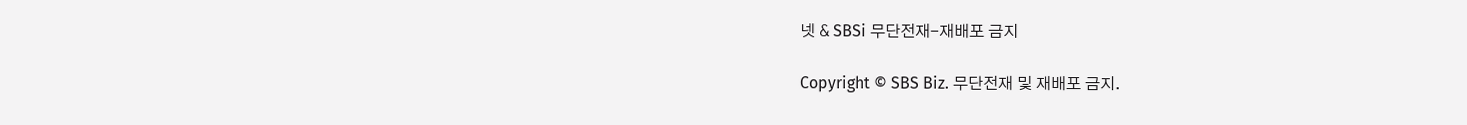넷 & SBSi 무단전재-재배포 금지

Copyright © SBS Biz. 무단전재 및 재배포 금지.